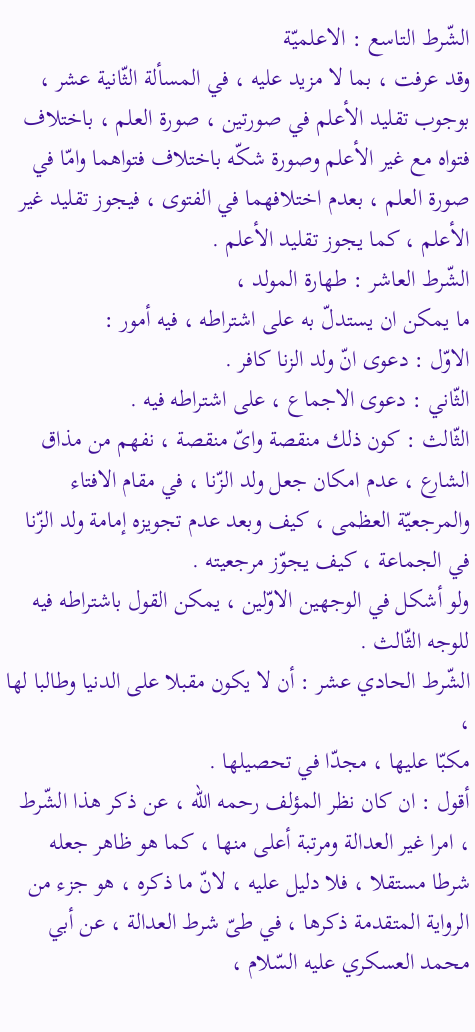الشّرط التاسع : الاعلميّة
وقد عرفت ، بما لا مزيد عليه ، في المسألة الثّانية عشر ، بوجوب تقليد الأعلم في صورتين ، صورة العلم ، باختلاف فتواه مع غير الأعلم وصورة شكّه باختلاف فتواهما وامّا في صورة العلم ، بعدم اختلافهما في الفتوى ، فيجوز تقليد غير الأعلم ، كما يجوز تقليد الأعلم .
الشّرط العاشر : طهارة المولد ،
ما يمكن ان يستدلّ به على اشتراطه ، فيه أمور :
الاوّل : دعوى انّ ولد الزنا كافر .
الثّاني : دعوى الاجماع ، على اشتراطه فيه .
الثّالث : كون ذلك منقصة واىّ منقصة ، نفهم من مذاق الشارع ، عدم امكان جعل ولد الزّنا ، في مقام الافتاء والمرجعيّة العظمى ، كيف وبعد عدم تجويزه إمامة ولد الزّنا في الجماعة ، كيف يجوّز مرجعيته .
ولو أشكل في الوجهين الاوّلين ، يمكن القول باشتراطه فيه للوجه الثّالث .
الشّرط الحادي عشر : أن لا يكون مقبلا على الدنيا وطالبا لها ،
مكبّا عليها ، مجدّا في تحصيلها .
أقول : ان كان نظر المؤلف رحمه اللّه ، عن ذكر هذا الشّرط ، امرا غير العدالة ومرتبة أعلى منها ، كما هو ظاهر جعله شرطا مستقلا ، فلا دليل عليه ، لانّ ما ذكره ، هو جزء من الرواية المتقدمة ذكرها ، في طىّ شرط العدالة ، عن أبي محمد العسكري عليه السّلام ،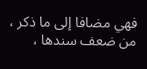فهي مضافا إلى ما ذكر ، من ضعف سندها ،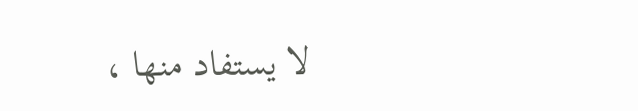لا يستفاد منها ،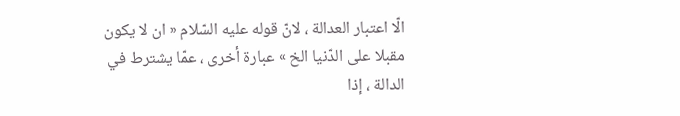الّا اعتبار العدالة ، لانّ قوله عليه السّلام « ان لا يكون مقبلا على الدّنيا الخ » عبارة أخرى ، عمّا يشترط في الدالة ، إذا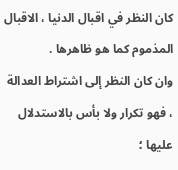كان النظر في اقبال الدنيا ، الاقبال المذموم كما هو ظاهرها .
وان كان النظر إلى اشتراط العدالة ، فهو تكرار ولا بأس بالاستدلال عليها ؛